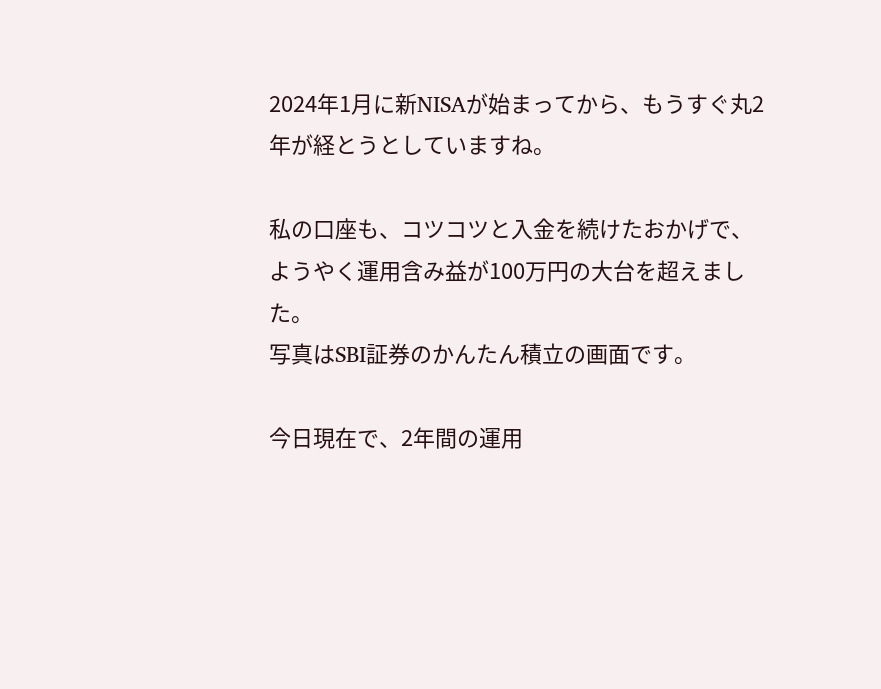2024年1月に新NISAが始まってから、もうすぐ丸2年が経とうとしていますね。

私の口座も、コツコツと入金を続けたおかげで、ようやく運用含み益が100万円の大台を超えました。
写真はSBI証券のかんたん積立の画面です。

今日現在で、2年間の運用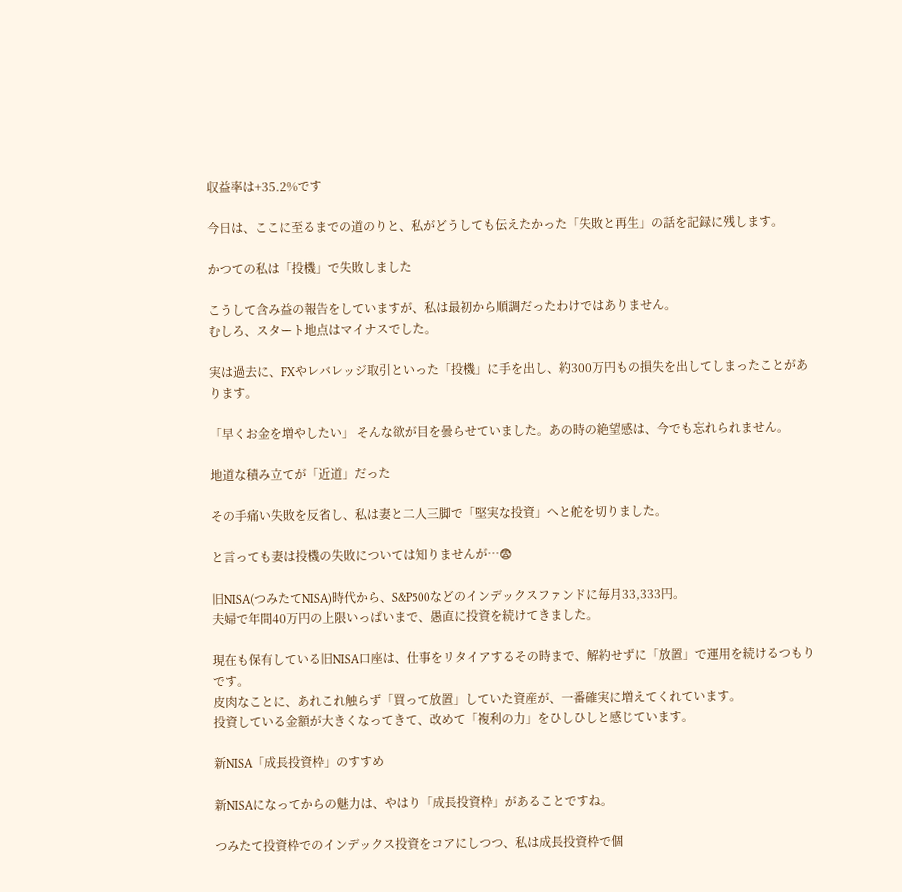収益率は+35.2%です

今日は、ここに至るまでの道のりと、私がどうしても伝えたかった「失敗と再生」の話を記録に残します。

かつての私は「投機」で失敗しました

こうして含み益の報告をしていますが、私は最初から順調だったわけではありません。
むしろ、スタート地点はマイナスでした。

実は過去に、FXやレバレッジ取引といった「投機」に手を出し、約300万円もの損失を出してしまったことがあります。

「早くお金を増やしたい」 そんな欲が目を曇らせていました。あの時の絶望感は、今でも忘れられません。

地道な積み立てが「近道」だった

その手痛い失敗を反省し、私は妻と二人三脚で「堅実な投資」へと舵を切りました。

と言っても妻は投機の失敗については知りませんが…😨

旧NISA(つみたてNISA)時代から、S&P500などのインデックスファンドに毎月33,333円。
夫婦で年間40万円の上限いっぱいまで、愚直に投資を続けてきました。

現在も保有している旧NISA口座は、仕事をリタイアするその時まで、解約せずに「放置」で運用を続けるつもりです。
皮肉なことに、あれこれ触らず「買って放置」していた資産が、一番確実に増えてくれています。
投資している金額が大きくなってきて、改めて「複利の力」をひしひしと感じています。

新NISA「成長投資枠」のすすめ

新NISAになってからの魅力は、やはり「成長投資枠」があることですね。

つみたて投資枠でのインデックス投資をコアにしつつ、私は成長投資枠で個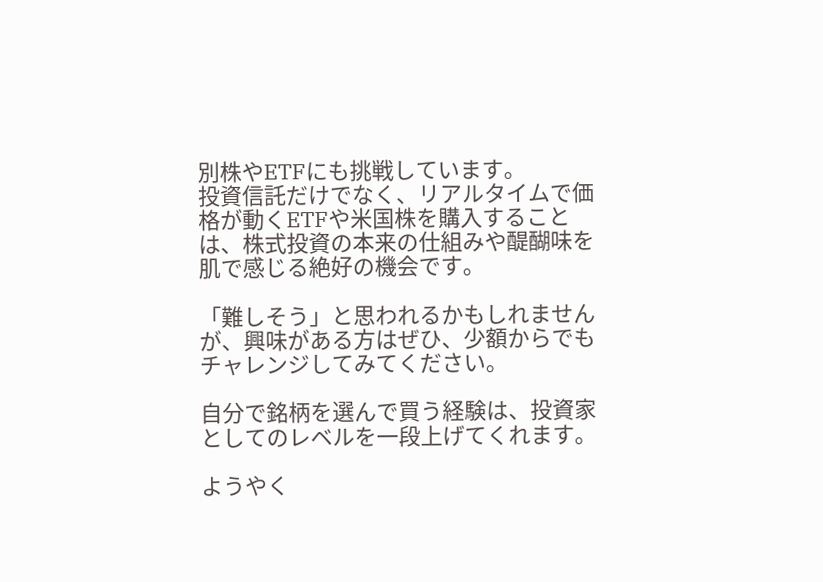別株やETFにも挑戦しています。
投資信託だけでなく、リアルタイムで価格が動くETFや米国株を購入することは、株式投資の本来の仕組みや醍醐味を肌で感じる絶好の機会です。

「難しそう」と思われるかもしれませんが、興味がある方はぜひ、少額からでもチャレンジしてみてください。

自分で銘柄を選んで買う経験は、投資家としてのレベルを一段上げてくれます。

ようやく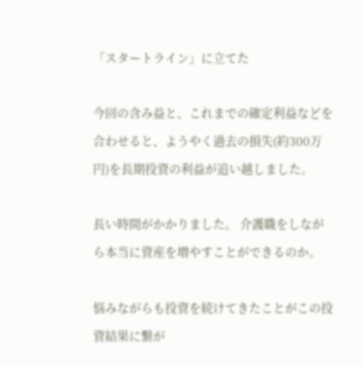「スタートライン」に立てた

今回の含み益と、これまでの確定利益などを合わせると、ようやく過去の損失(約300万円)を長期投資の利益が追い越しました。

長い時間がかかりました。 介護職をしながら本当に資産を増やすことができるのか。

悩みながらも投資を続けてきたことがこの投資結果に繋が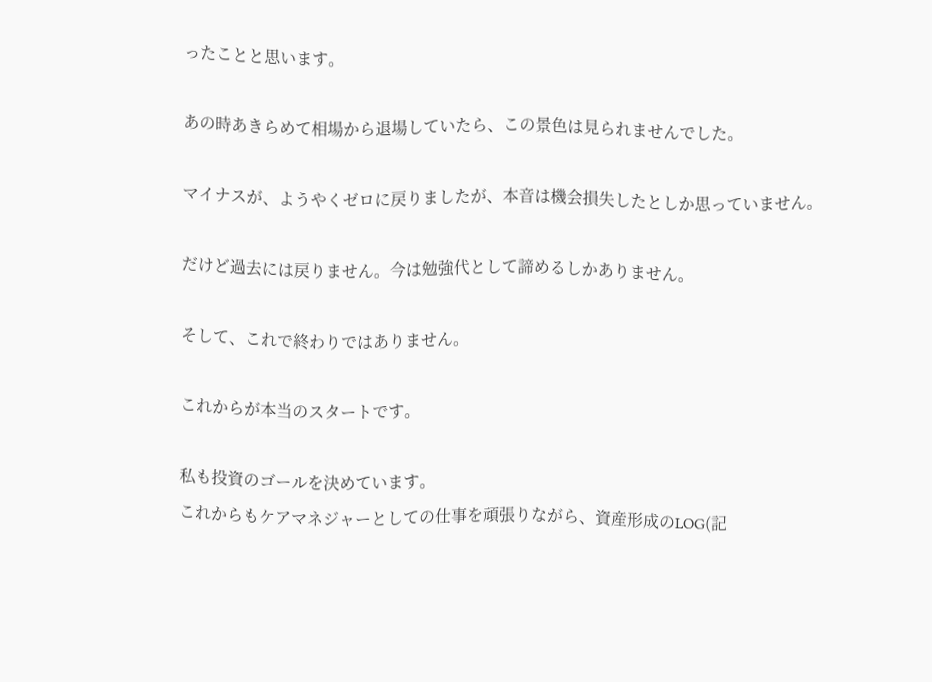ったことと思います。

あの時あきらめて相場から退場していたら、この景色は見られませんでした。

マイナスが、ようやくゼロに戻りましたが、本音は機会損失したとしか思っていません。

だけど過去には戻りません。今は勉強代として諦めるしかありません。

そして、これで終わりではありません。

これからが本当のスタートです。

私も投資のゴールを決めています。
これからもケアマネジャーとしての仕事を頑張りながら、資産形成のLOG(記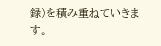録)を積み重ねていきます。